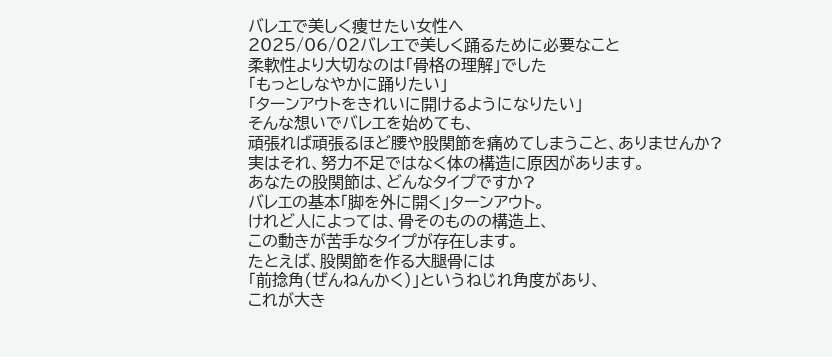バレエで美しく痩せたい女性へ
2025/06/02バレエで美しく踊るために必要なこと
柔軟性より大切なのは「骨格の理解」でした
「もっとしなやかに踊りたい」
「ターンアウトをきれいに開けるようになりたい」
そんな想いでバレエを始めても、
頑張れば頑張るほど腰や股関節を痛めてしまうこと、ありませんか?
実はそれ、努力不足ではなく体の構造に原因があります。
あなたの股関節は、どんなタイプですか?
バレエの基本「脚を外に開く」ターンアウト。
けれど人によっては、骨そのものの構造上、
この動きが苦手なタイプが存在します。
たとえば、股関節を作る大腿骨には
「前捻角(ぜんねんかく)」というねじれ角度があり、
これが大き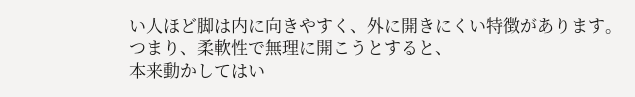い人ほど脚は内に向きやすく、外に開きにくい特徴があります。
つまり、柔軟性で無理に開こうとすると、
本来動かしてはい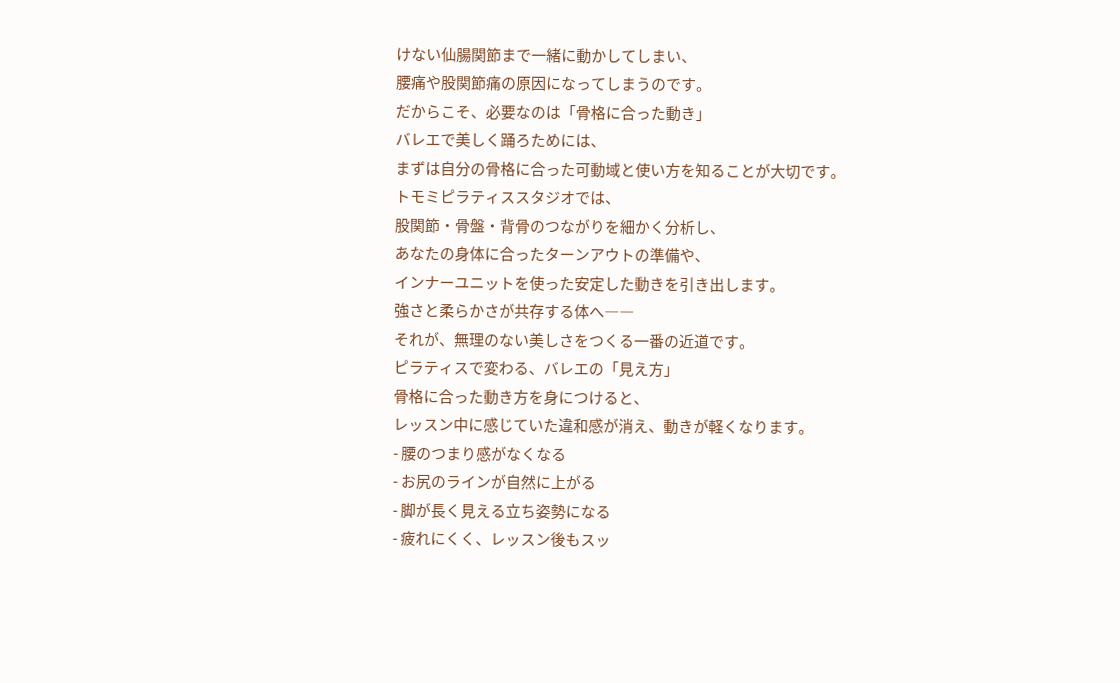けない仙腸関節まで一緒に動かしてしまい、
腰痛や股関節痛の原因になってしまうのです。
だからこそ、必要なのは「骨格に合った動き」
バレエで美しく踊ろためには、
まずは自分の骨格に合った可動域と使い方を知ることが大切です。
トモミピラティススタジオでは、
股関節・骨盤・背骨のつながりを細かく分析し、
あなたの身体に合ったターンアウトの準備や、
インナーユニットを使った安定した動きを引き出します。
強さと柔らかさが共存する体へ――
それが、無理のない美しさをつくる一番の近道です。
ピラティスで変わる、バレエの「見え方」
骨格に合った動き方を身につけると、
レッスン中に感じていた違和感が消え、動きが軽くなります。
- 腰のつまり感がなくなる
- お尻のラインが自然に上がる
- 脚が長く見える立ち姿勢になる
- 疲れにくく、レッスン後もスッ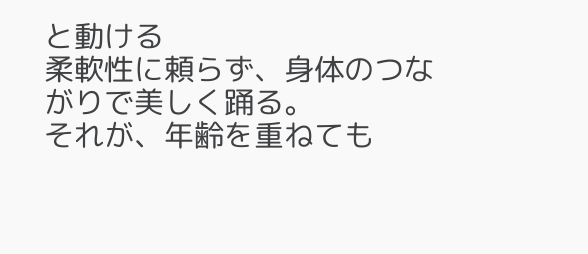と動ける
柔軟性に頼らず、身体のつながりで美しく踊る。
それが、年齢を重ねても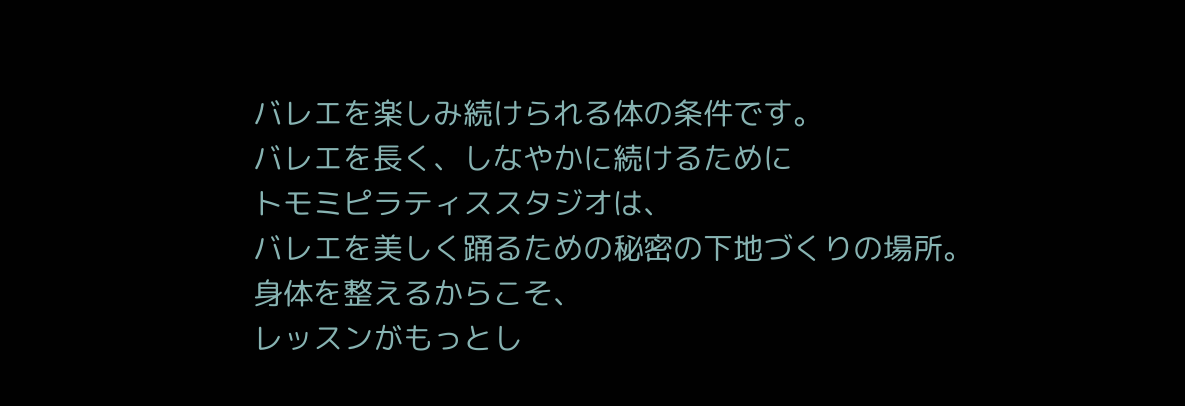バレエを楽しみ続けられる体の条件です。
バレエを長く、しなやかに続けるために
トモミピラティススタジオは、
バレエを美しく踊るための秘密の下地づくりの場所。
身体を整えるからこそ、
レッスンがもっとし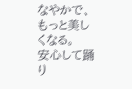なやかで、もっと美しくなる。
安心して踊り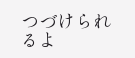つづけられるよ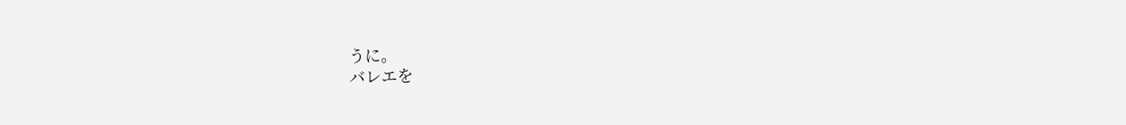うに。
バレエを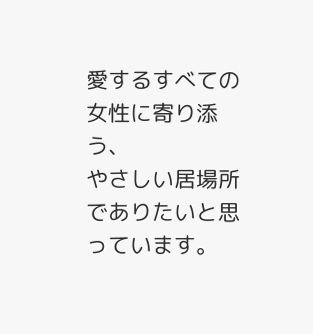愛するすべての女性に寄り添う、
やさしい居場所でありたいと思っています。